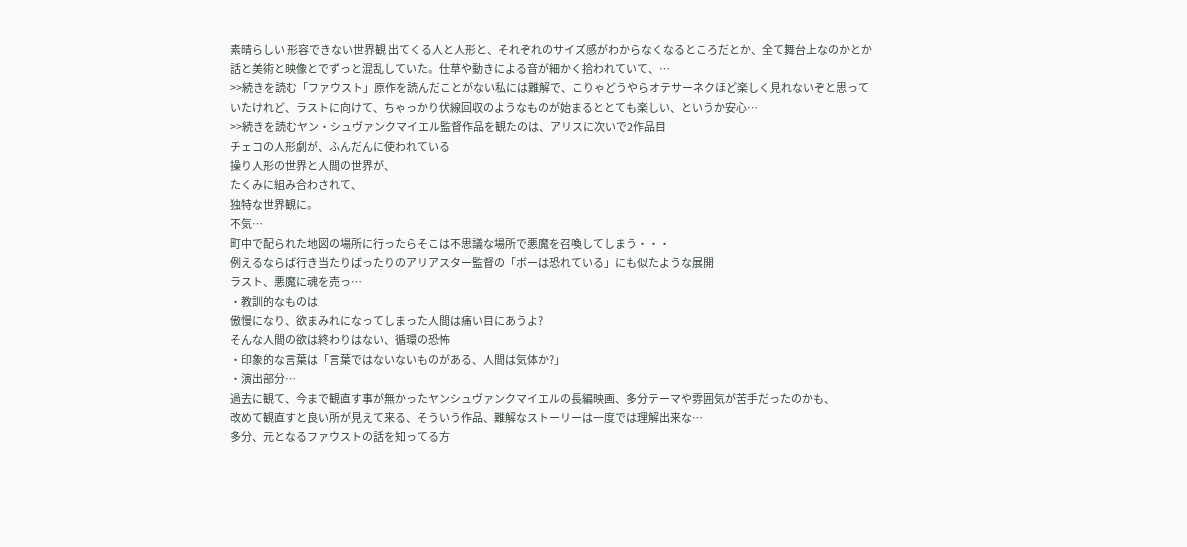素晴らしい 形容できない世界観 出てくる人と人形と、それぞれのサイズ感がわからなくなるところだとか、全て舞台上なのかとか話と美術と映像とでずっと混乱していた。仕草や動きによる音が細かく拾われていて、…
>>続きを読む「ファウスト」原作を読んだことがない私には難解で、こりゃどうやらオテサーネクほど楽しく見れないぞと思っていたけれど、ラストに向けて、ちゃっかり伏線回収のようなものが始まるととても楽しい、というか安心…
>>続きを読むヤン・シュヴァンクマイエル監督作品を観たのは、アリスに次いで2作品目
チェコの人形劇が、ふんだんに使われている
操り人形の世界と人間の世界が、
たくみに組み合わされて、
独特な世界観に。
不気…
町中で配られた地図の場所に行ったらそこは不思議な場所で悪魔を召喚してしまう・・・
例えるならば行き当たりばったりのアリアスター監督の「ボーは恐れている」にも似たような展開
ラスト、悪魔に魂を売っ…
・教訓的なものは
傲慢になり、欲まみれになってしまった人間は痛い目にあうよ?
そんな人間の欲は終わりはない、循環の恐怖
・印象的な言葉は「言葉ではないないものがある、人間は気体か?」
・演出部分…
過去に観て、今まで観直す事が無かったヤンシュヴァンクマイエルの長編映画、多分テーマや雰囲気が苦手だったのかも、
改めて観直すと良い所が見えて来る、そういう作品、難解なストーリーは一度では理解出来な…
多分、元となるファウストの話を知ってる方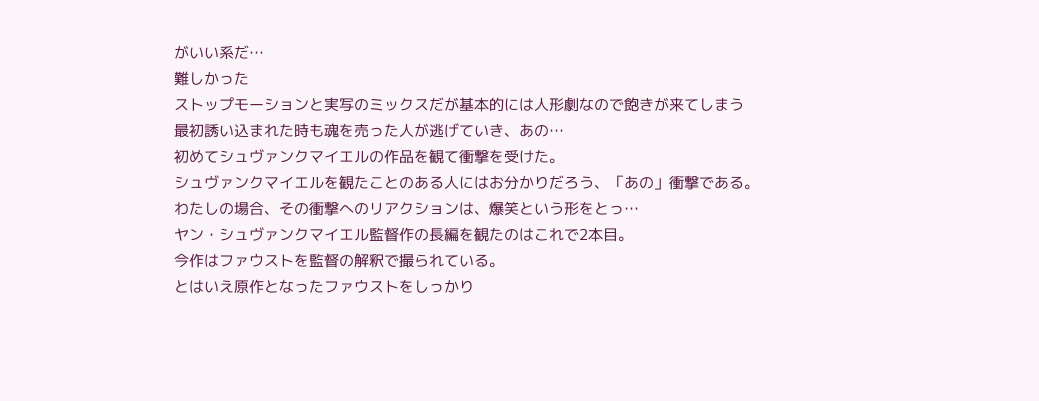がいい系だ…
難しかった
ストップモーションと実写のミックスだが基本的には人形劇なので飽きが来てしまう
最初誘い込まれた時も魂を売った人が逃げていき、あの…
初めてシュヴァンクマイエルの作品を観て衝撃を受けた。
シュヴァンクマイエルを観たことのある人にはお分かりだろう、「あの」衝撃である。
わたしの場合、その衝撃へのリアクションは、爆笑という形をとっ…
ヤン・シュヴァンクマイエル監督作の長編を観たのはこれで2本目。
今作はファウストを監督の解釈で撮られている。
とはいえ原作となったファウストをしっかり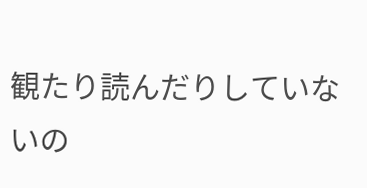観たり読んだりしていないの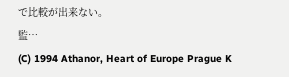で比較が出来ない。
監…
(C) 1994 Athanor, Heart of Europe Prague K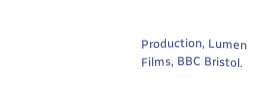Production, Lumen Films, BBC Bristol.